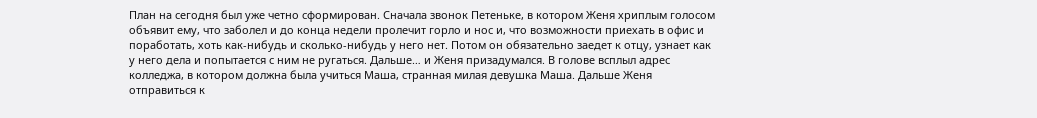План на сегодня был уже четно сформирован. Сначала звонок Петеньке, в котором Женя хриплым голосом объявит ему, что заболел и до конца недели пролечит горло и нос и, что возможности приехать в офис и поработать, хоть как-нибудь и сколько-нибудь у него нет. Потом он обязательно заедет к отцу, узнает как у него дела и попытается с ним не ругаться. Дальше… и Женя призадумался. В голове всплыл адрес колледжа, в котором должна была учиться Маша, странная милая девушка Маша. Дальше Женя отправиться к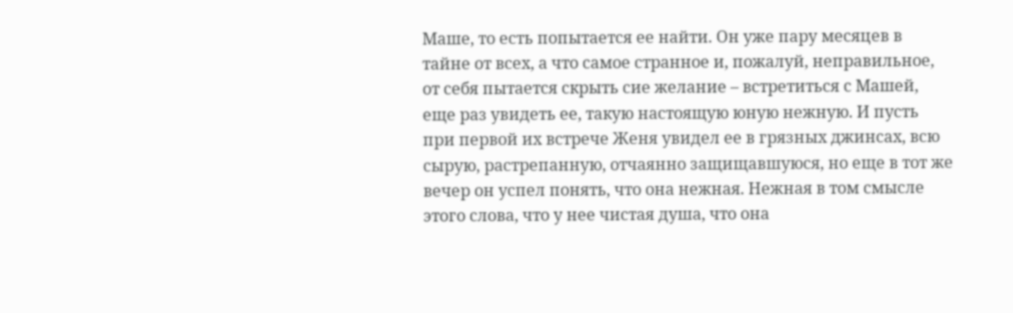Маше, то есть попытается ее найти. Он уже пару месяцев в тайне от всех, а что самое странное и, пожалуй, неправильное, от себя пытается скрыть сие желание – встретиться с Машей, еще раз увидеть ее, такую настоящую юную нежную. И пусть при первой их встрече Женя увидел ее в грязных джинсах, всю сырую, растрепанную, отчаянно защищавшуюся, но еще в тот же вечер он успел понять, что она нежная. Нежная в том смысле этого слова, что у нее чистая душа, что она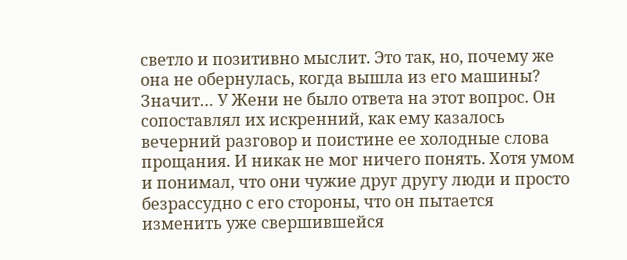светло и позитивно мыслит. Это так, но, почему же она не обернулась, когда вышла из его машины? Значит… У Жени не было ответа на этот вопрос. Он сопоставлял их искренний, как ему казалось вечерний разговор и поистине ее холодные слова прощания. И никак не мог ничего понять. Хотя умом и понимал, что они чужие друг другу люди и просто безрассудно с его стороны, что он пытается изменить уже свершившейся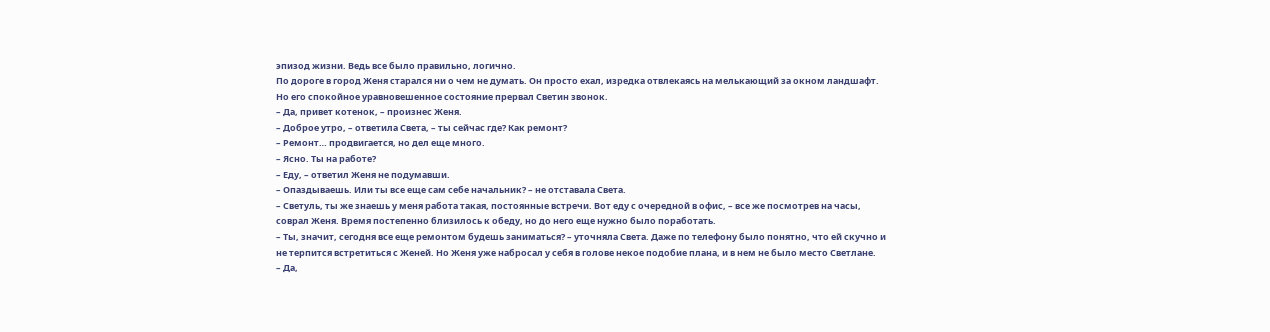эпизод жизни. Ведь все было правильно, логично.
По дороге в город Женя старался ни о чем не думать. Он просто ехал, изредка отвлекаясь на мелькающий за окном ландшафт. Но его спокойное уравновешенное состояние прервал Светин звонок.
– Да, привет котенок, – произнес Женя.
– Доброе утро, – ответила Света, – ты сейчас где? Как ремонт?
– Ремонт… продвигается, но дел еще много.
– Ясно. Ты на работе?
– Еду, – ответил Женя не подумавши.
– Опаздываешь. Или ты все еще сам себе начальник? – не отставала Света.
– Светуль, ты же знаешь у меня работа такая, постоянные встречи. Вот еду с очередной в офис, – все же посмотрев на часы, соврал Женя. Время постепенно близилось к обеду, но до него еще нужно было поработать.
– Ты, значит, сегодня все еще ремонтом будешь заниматься? – уточняла Света. Даже по телефону было понятно, что ей скучно и не терпится встретиться с Женей. Но Женя уже набросал у себя в голове некое подобие плана, и в нем не было место Светлане.
– Да,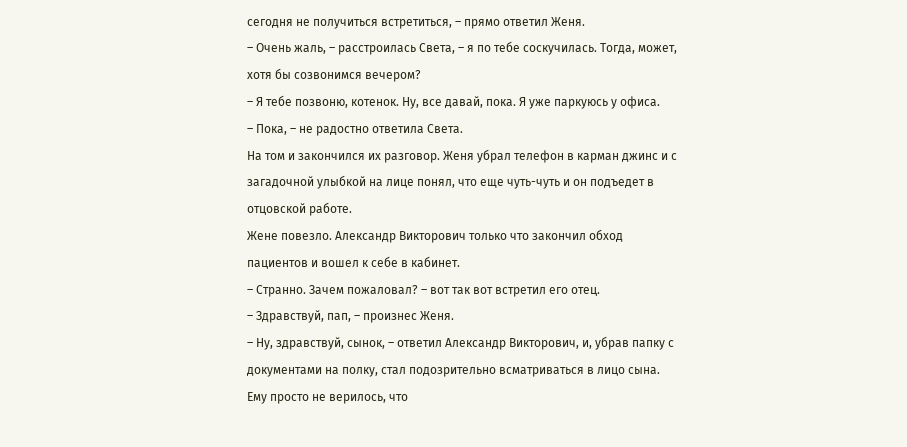сегодня не получиться встретиться, – прямо ответил Женя.
– Очень жаль, – расстроилась Света, – я по тебе соскучилась. Тогда, может, хотя бы созвонимся вечером?
– Я тебе позвоню, котенок. Ну, все давай, пока. Я уже паркуюсь у офиса.
– Пока, – не радостно ответила Света.
На том и закончился их разговор. Женя убрал телефон в карман джинс и с загадочной улыбкой на лице понял, что еще чуть-чуть и он подъедет в отцовской работе.
Жене повезло. Александр Викторович только что закончил обход пациентов и вошел к себе в кабинет.
– Странно. Зачем пожаловал? – вот так вот встретил его отец.
– Здравствуй, пап, – произнес Женя.
– Ну, здравствуй, сынок, – ответил Александр Викторович, и, убрав папку с документами на полку, стал подозрительно всматриваться в лицо сына.
Ему просто не верилось, что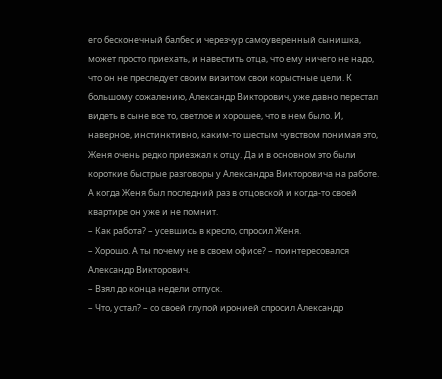его бесконечный балбес и черезчур самоуверенный сынишка, может просто приехать, и навестить отца, что ему ничего не надо, что он не преследует своим визитом свои корыстные цели. К большому сожалению, Александр Викторович, уже давно перестал видеть в сыне все то, светлое и хорошее, что в нем было. И, наверное, инстинктивно, каким-то шестым чувством понимая это, Женя очень редко приезжал к отцу. Да и в основном это были короткие быстрые разговоры у Александра Викторовича на работе. А когда Женя был последний раз в отцовской и когда-то своей квартире он уже и не помнит.
– Как работа? – усевшись в кресло, спросил Женя.
– Хорошо. А ты почему не в своем офисе? – поинтересовался Александр Викторович.
– Взял до конца недели отпуск.
– Что, устал? – со своей глупой иронией спросил Александр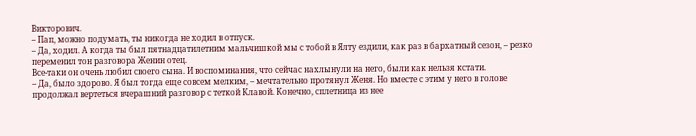Викторович.
– Пап, можно подумать, ты никогда не ходил в отпуск.
– Да, ходил. А когда ты был пятнадцатилетним мальчишкой мы с тобой в Ялту ездили, как раз в бархатный сезон, – резко переменил тон разговора Женин отец.
Все-таки он очень любил своего сына. И воспоминания, что сейчас нахлынули на него, были как нельзя кстати.
– Да, было здорово. Я был тогда еще совсем мелким, – мечтательно протянул Женя. Но вместе с этим у него в голове продолжал вертеться вчерашний разговор с теткой Клавой. Конечно, сплетница из нее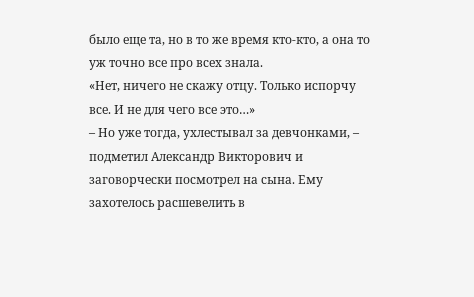было еще та, но в то же время кто-кто, а она то уж точно все про всех знала.
«Нет, ничего не скажу отцу. Только испорчу все. И не для чего все это…»
– Но уже тогда, ухлестывал за девчонками, – подметил Александр Викторович и заговорчески посмотрел на сына. Ему захотелось расшевелить в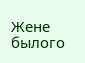Жене былого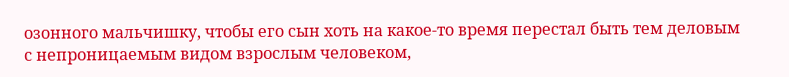озонного мальчишку, чтобы его сын хоть на какое-то время перестал быть тем деловым с непроницаемым видом взрослым человеком,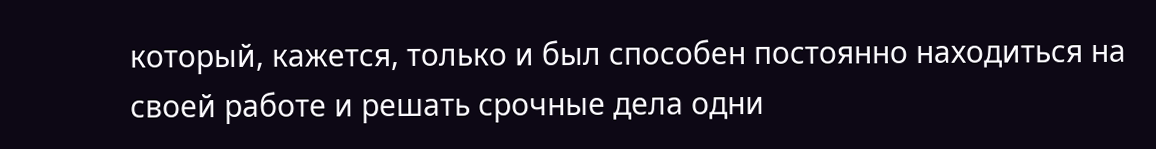который, кажется, только и был способен постоянно находиться на своей работе и решать срочные дела одни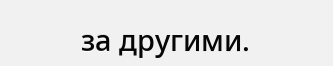за другими.